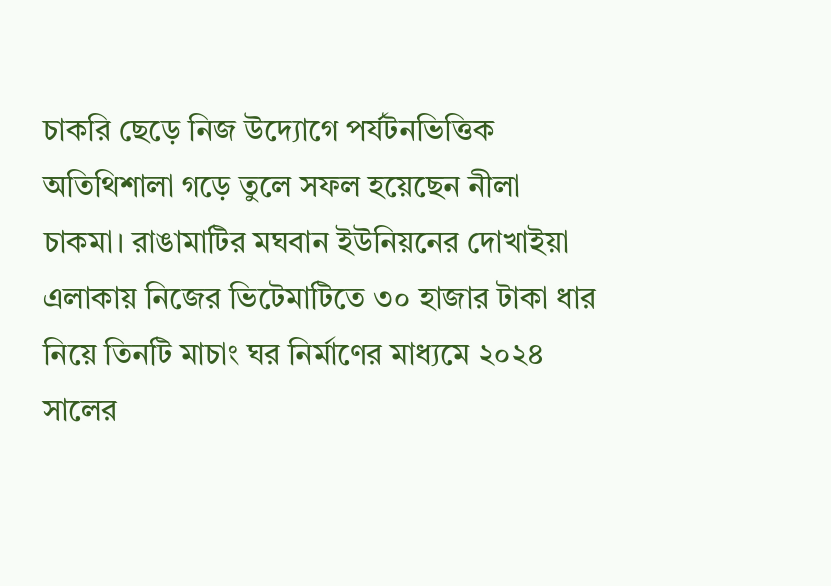চাকরি ছেড়ে নিজ উদ্যোগে পর্যটনভিত্তিক অতিথিশালা গড়ে তুলে সফল হয়েছেন নীলা চাকমা। রাঙামাটির মঘবান ইউনিয়নের দোখাইয়া এলাকায় নিজের ভিটেমাটিতে ৩০ হাজার টাকা ধার নিয়ে তিনটি মাচাং ঘর নির্মাণের মাধ্যমে ২০২৪ সালের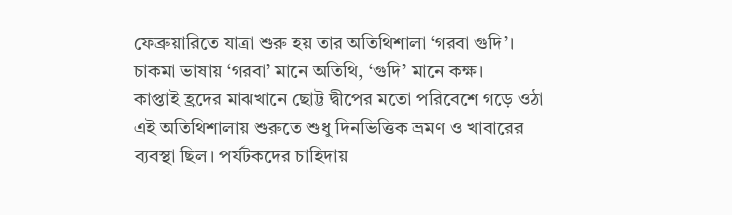ফেব্রুয়ারিতে যাত্রা শুরু হয় তার অতিথিশালা ‘গরবা গুদি’। চাকমা ভাষায় ‘গরবা’ মানে অতিথি, ‘গুদি’ মানে কক্ষ।
কাপ্তাই হ্রদের মাঝখানে ছোট্ট দ্বীপের মতো পরিবেশে গড়ে ওঠা এই অতিথিশালায় শুরুতে শুধু দিনভিত্তিক ভ্রমণ ও খাবারের ব্যবস্থা ছিল। পর্যটকদের চাহিদায়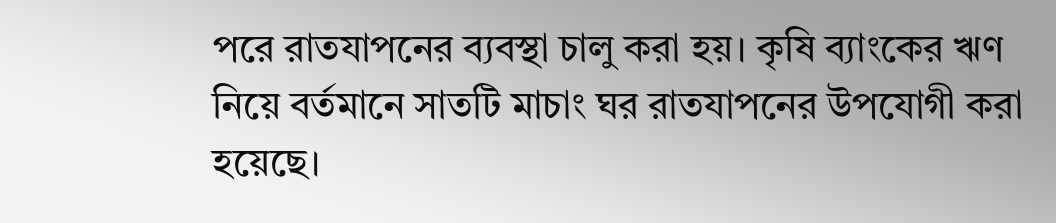পরে রাতযাপনের ব্যবস্থা চালু করা হয়। কৃষি ব্যাংকের ঋণ নিয়ে বর্তমানে সাতটি মাচাং ঘর রাতযাপনের উপযোগী করা হয়েছে।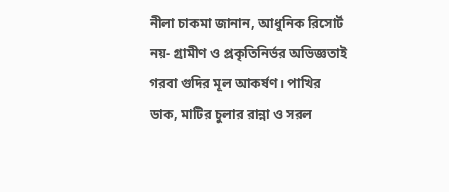নীলা চাকমা জানান, আধুনিক রিসোর্ট নয়- গ্রামীণ ও প্রকৃতিনির্ভর অভিজ্ঞতাই গরবা গুদির মূল আকর্ষণ। পাখির ডাক, মাটির চুলার রান্না ও সরল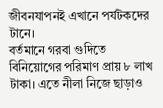জীবনযাপনই এখানে পর্যটকদের টানে।
বর্তমানে গরবা গুদিতে বিনিয়োগের পরিমাণ প্রায় ৮ লাখ টাকা। এতে নীলা নিজে ছাড়াও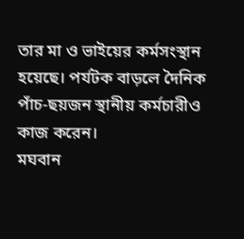তার মা ও ভাইয়ের কর্মসংস্থান হয়েছে। পর্যটক বাড়লে দৈনিক পাঁচ-ছয়জন স্থানীয় কর্মচারীও কাজ করেন।
মঘবান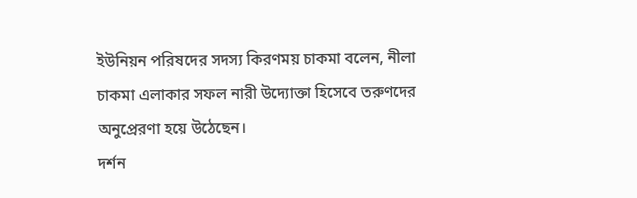ইউনিয়ন পরিষদের সদস্য কিরণময় চাকমা বলেন, নীলা চাকমা এলাকার সফল নারী উদ্যোক্তা হিসেবে তরুণদের অনুপ্রেরণা হয়ে উঠেছেন।
দর্শন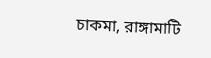চাকমা, রাঙ্গামাটি